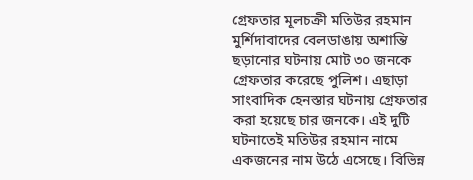গ্রেফতার মূলচক্রী মতিউর রহমান মুর্শিদাবাদের বেলডাঙায় অশান্তি ছড়ানোর ঘটনায় মোট ৩০ জনকে গ্রেফতার করেছে পুলিশ। এছাড়া সাংবাদিক হেনস্তার ঘটনায় গ্রেফতার করা হয়েছে চার জনকে। এই দুটি ঘটনাতেই মতিউর রহমান নামে একজনের নাম উঠে এসেছে। বিভিন্ন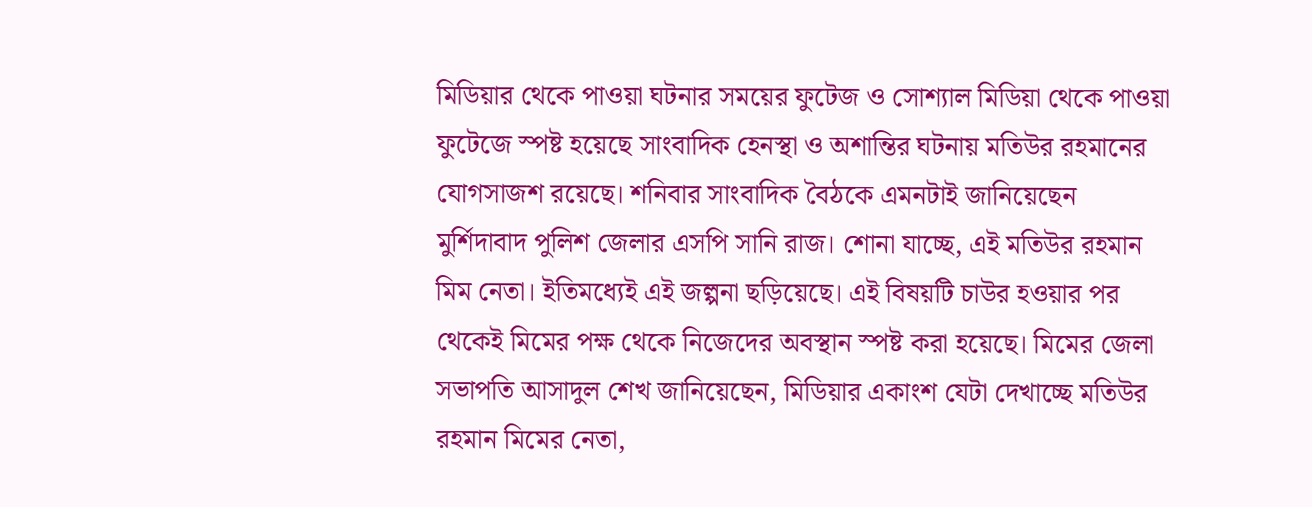মিডিয়ার থেকে পাওয়া ঘটনার সময়ের ফুটেজ ও সোশ্যাল মিডিয়া থেকে পাওয়া ফুটেজে স্পষ্ট হয়েছে সাংবাদিক হেনস্থা ও অশান্তির ঘটনায় মতিউর রহমানের যোগসাজশ রয়েছে। শনিবার সাংবাদিক বৈঠকে এমনটাই জানিয়েছেন মুর্শিদাবাদ পুলিশ জেলার এসপি সানি রাজ। শোনা যাচ্ছে, এই মতিউর রহমান মিম নেতা। ইতিমধ্যেই এই জল্পনা ছড়িয়েছে। এই বিষয়টি চাউর হওয়ার পর থেকেই মিমের পক্ষ থেকে নিজেদের অবস্থান স্পষ্ট করা হয়েছে। মিমের জেলা সভাপতি আসাদুল শেখ জানিয়েছেন, মিডিয়ার একাংশ যেটা দেখাচ্ছে মতিউর রহমান মিমের নেতা,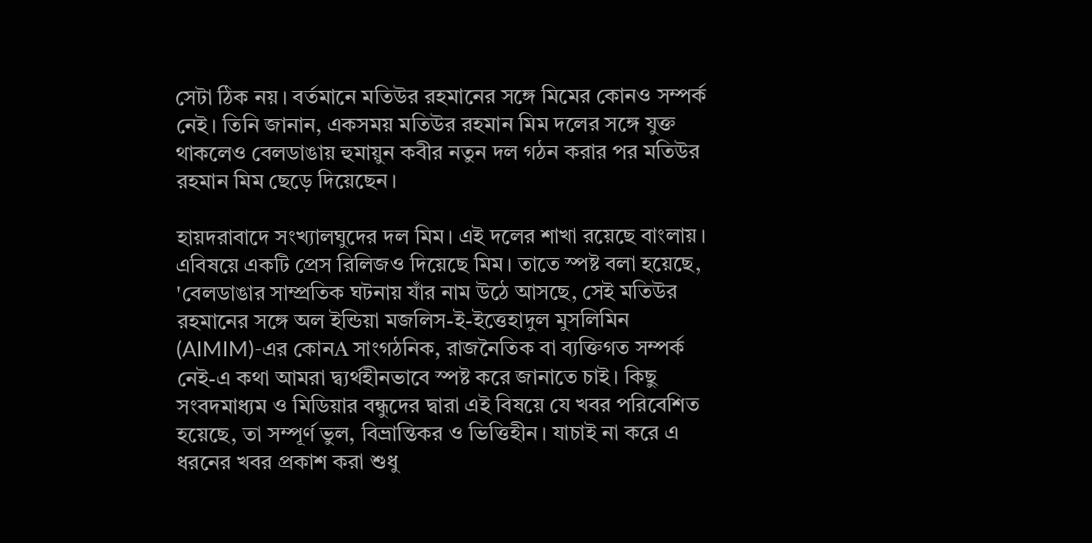সেটা ঠিক নয়। বর্তমানে মতিউর রহমানের সঙ্গে মিমের কোনও সম্পর্ক নেই। তিনি জানান, একসময় মতিউর রহমান মিম দলের সঙ্গে যুক্ত থাকলেও বেলডাঙায় হুমায়ুন কবীর নতুন দল গঠন করার পর মতিউর রহমান মিম ছেড়ে দিয়েছেন।

হায়দরাবাদে সংখ্যালঘুদের দল মিম। এই দলের শাখা রয়েছে বাংলায়। এবিষয়ে একটি প্রেস রিলিজও দিয়েছে মিম। তাতে স্পষ্ট বলা হয়েছে, 'বেলডাঙার সাম্প্রতিক ঘটনায় যাঁর নাম উঠে আসছে, সেই মতিউর রহমানের সঙ্গে অল ইন্ডিয়া মজলিস-ই-ইত্তেহাদুল মুসলিমিন (AIMIM)-এর কোনA সাংগঠনিক, রাজনৈতিক বা ব্যক্তিগত সম্পর্ক নেই-এ কথা আমরা দ্ব্যর্থহীনভাবে স্পষ্ট করে জানাতে চাই। কিছু সংবদমাধ্যম ও মিডিয়ার বন্ধুদের দ্বারা এই বিষয়ে যে খবর পরিবেশিত হয়েছে, তা সম্পূর্ণ ভুল, বিভ্রান্তিকর ও ভিত্তিহীন। যাচাই না করে এ ধরনের খবর প্রকাশ করা শুধু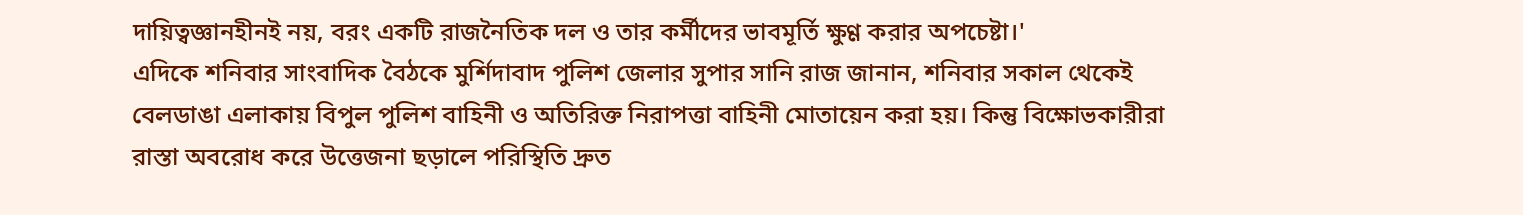দায়িত্বজ্ঞানহীনই নয়, বরং একটি রাজনৈতিক দল ও তার কর্মীদের ভাবমূর্তি ক্ষুণ্ণ করার অপচেষ্টা।'
এদিকে শনিবার সাংবাদিক বৈঠকে মুর্শিদাবাদ পুলিশ জেলার সুপার সানি রাজ জানান, শনিবার সকাল থেকেই বেলডাঙা এলাকায় বিপুল পুলিশ বাহিনী ও অতিরিক্ত নিরাপত্তা বাহিনী মোতায়েন করা হয়। কিন্তু বিক্ষোভকারীরা রাস্তা অবরোধ করে উত্তেজনা ছড়ালে পরিস্থিতি দ্রুত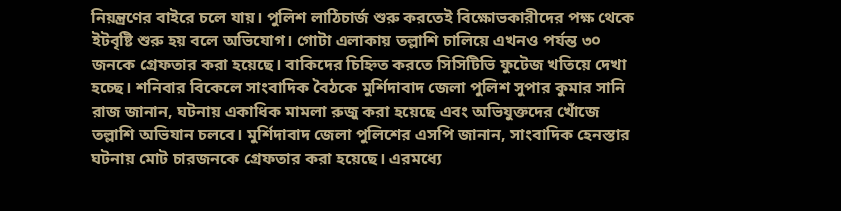নিয়ন্ত্রণের বাইরে চলে যায়। পুলিশ লাঠিচার্জ শুরু করতেই বিক্ষোভকারীদের পক্ষ থেকে ইটবৃষ্টি শুরু হয় বলে অভিযোগ। গোটা এলাকায় তল্লাশি চালিয়ে এখনও পর্যন্ত ৩০ জনকে গ্রেফতার করা হয়েছে। বাকিদের চিহ্নিত করতে সিসিটিভি ফুটেজ খতিয়ে দেখা হচ্ছে। শনিবার বিকেলে সাংবাদিক বৈঠকে মুর্শিদাবাদ জেলা পুলিশ সুপার কুমার সানি রাজ জানান, ঘটনায় একাধিক মামলা রুজু করা হয়েছে এবং অভিযুক্তদের খোঁজে তল্লাশি অভিযান চলবে। মুর্শিদাবাদ জেলা পুলিশের এসপি জানান, সাংবাদিক হেনস্তার ঘটনায় মোট চারজনকে গ্রেফতার করা হয়েছে। এরমধ্যে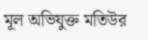মূল অভিযুক্ত মতিউর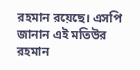রহমান রয়েছে। এসপি জানান এই মতিউর রহমান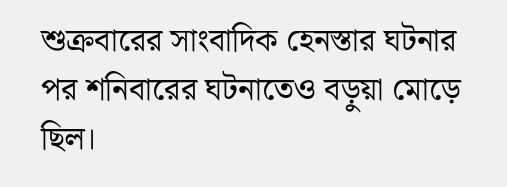শুক্রবারের সাংবাদিক হেনস্তার ঘটনার পর শনিবারের ঘটনাতেও বড়ুয়া মোড়ে ছিল।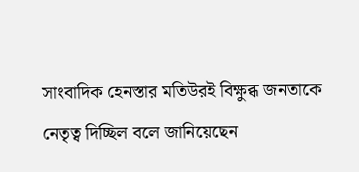সাংবাদিক হেনস্তার মতিউরই বিক্ষুব্ধ জনতাকে নেতৃত্ব দিচ্ছিল বলে জানিয়েছেন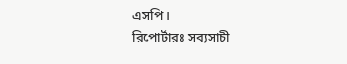এসপি।
রিপোর্টারঃ সব্যসাচী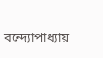বন্দ্যোপাধ্যায়